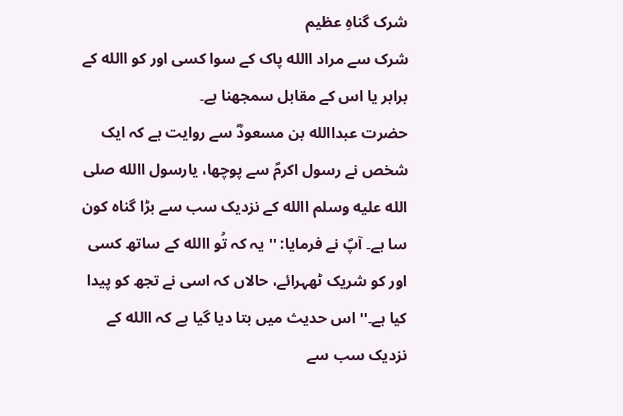شرک گناہِ عظیم
شرک سے مراد االله پاک کے سوا کسی اور کو االله کے برابر یا اس کے مقابل سمجھنا ہے۔
حضرت عبداالله بن مسعودؓ سے روایت ہے کہ ایک شخص نے رسول اکرمؐ سے پوچھا، یارسول االله صلى الله عليه وسلم االله کے نزدیک سب سے بڑا گناہ کون سا ہے۔ آپؐ نے فرمایا: '' یہ کہ تُو االله کے ساتھ کسی اور کو شریک ٹھہرائے، حالاں کہ اسی نے تجھ کو پیدا کیا ہے۔'' اس حدیث میں بتا دیا گیا ہے کہ االله کے نزدیک سب سے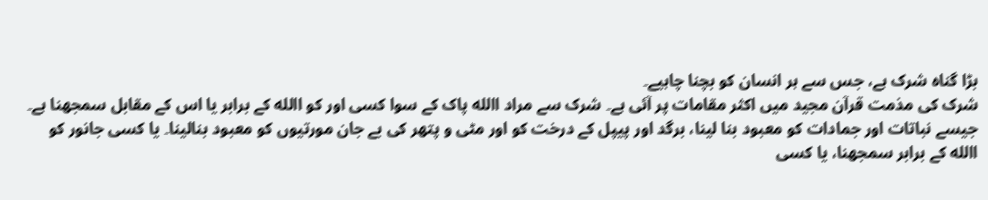بڑا گناہ شرک ہے، جس سے ہر انسان کو بچنا چاہیے۔
شرک کی مذمت قرآن مجید میں اکثر مقامات پر آئی ہے۔ شرک سے مراد االله پاک کے سوا کسی اور کو االله کے برابر یا اس کے مقابل سمجھنا ہے۔ جیسے نباتات اور جمادات کو معبود بنا لینا، برگد اور پیپل کے درخت کو اور مٹی و پتھر کی بے جان مورتیوں کو معبود بنالینا۔ یا کسی جانور کو االله کے برابر سمجھنا، یا کسی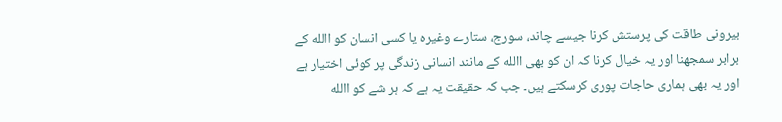بیرونی طاقت کی پرستش کرنا جیسے چاند، سورج، ستارے وغیرہ یا کسی انسان کو االله کے برابر سمجھنا اور یہ خیال کرنا کہ ان کو بھی االله کے مانند انسانی زندگی پر کوئی اختیار ہے اور یہ بھی ہماری حاجات پوری کرسکتے ہیں۔ جب کہ حقیقت یہ ہے کہ ہر شے کو االله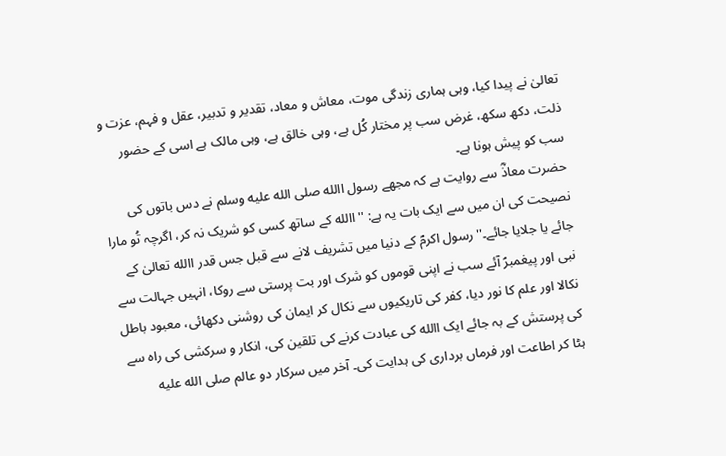تعالیٰ نے پیدا کیا، وہی ہماری زندگی موت، معاش و معاد، تقدیر و تدبیر، عقل و فہم، عزت و ذلت، دکھ سکھ، غرض سب پر مختار کُل ہے، وہی خالق ہے، وہی مالک ہے اسی کے حضور سب کو پیش ہونا ہے۔
حضرت معاذؓ سے روایت ہے کہ مجھے رسول االله صلى الله عليه وسلم نے دس باتوں کی نصیحت کی ان میں سے ایک بات یہ ہے: ''االله کے ساتھ کسی کو شریک نہ کر، اگرچہ تُو مارا جائے یا جلایا جائے۔'' رسول اکرمؐ کے دنیا میں تشریف لانے سے قبل جس قدر االله تعالیٰ کے نبی اور پیغمبرؑ آئے سب نے اپنی قوموں کو شرک اور بت پرستی سے روکا، انہیں جہالت سے نکالا اور علم کا نور دیا، کفر کی تاریکیوں سے نکال کر ایمان کی روشنی دکھائی، معبود باطل کی پرستش کے بہ جائے ایک االله کی عبادت کرنے کی تلقین کی، انکار و سرکشی کی راہ سے ہٹا کر اطاعت اور فرماں برداری کی ہدایت کی۔ آخر میں سرکار دو عالم صلى الله عليه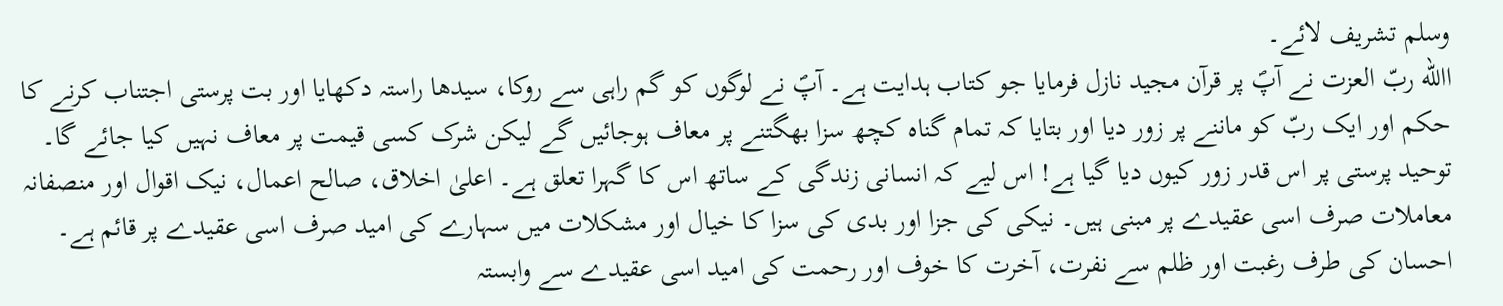وسلم تشریف لائے۔
االله ربّ العزت نے آپؐ پر قرآن مجید نازل فرمایا جو کتاب ہدایت ہے۔ آپؐ نے لوگوں کو گم راہی سے روکا، سیدھا راستہ دکھایا اور بت پرستی اجتناب کرنے کا حکم اور ایک ربّ کو ماننے پر زور دیا اور بتایا کہ تمام گناہ کچھ سزا بھگتنے پر معاف ہوجائیں گے لیکن شرک کسی قیمت پر معاف نہیں کیا جائے گا۔
توحید پرستی پر اس قدر زور کیوں دیا گیا ہے! اس لیے کہ انسانی زندگی کے ساتھ اس کا گہرا تعلق ہے۔ اعلیٰ اخلاق، صالح اعمال، نیک اقوال اور منصفانہ معاملات صرف اسی عقیدے پر مبنی ہیں۔ نیکی کی جزا اور بدی کی سزا کا خیال اور مشکلات میں سہارے کی امید صرف اسی عقیدے پر قائم ہے۔ احسان کی طرف رغبت اور ظلم سے نفرت، آخرت کا خوف اور رحمت کی امید اسی عقیدے سے وابستہ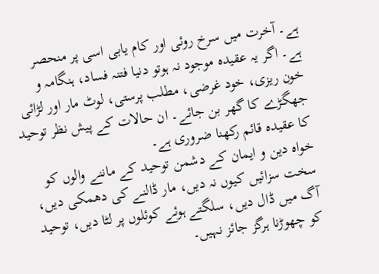ہے۔ آخرت میں سرخ روئی اور کام یابی اسی پر منحصر ہے۔ اگر یہ عقیدہ موجود نہ ہوتو دنیا فتنہ فساد، ہنگامہ و خون ریزی، خود غرضی، مطلب پرستی، لوٹ مار اور لڑائی جھگڑے کا گھر بن جائے۔ ان حالات کے پیش نظر توحید کا عقیدہ قائم رکھنا ضروری ہے۔
خواہ دین و ایمان کے دشمن توحید کے ماننے والوں کو سخت سزائیں کیوں نہ دیں، مار ڈالنے کی دھمکی دیں، آگ میں ڈال دیں، سلگتے ہوئے کوئلوں پر لٹا دیں، توحید کو چھوڑنا ہرگز جائز نہیں۔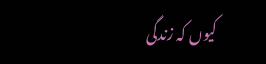کیوں کہ زندگی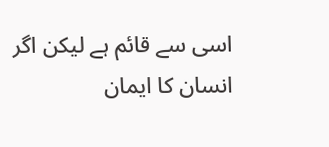اسی سے قائم ہے لیکن اگر انسان کا ایمان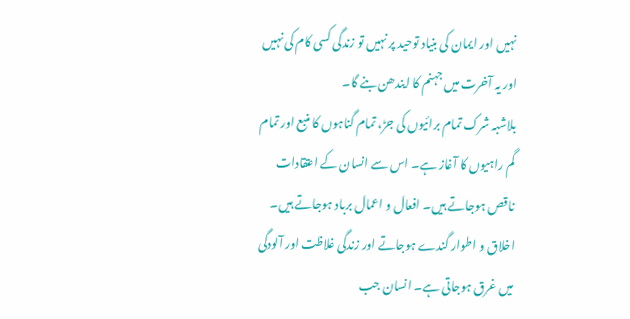نہیں اور ایمان کی بنیاد توحید پر نہیں تو زندگی کسی کام کی نہیں اور یہ آخرت میں جہنم کا ایندھن بنے گا۔
بلاشبہ شرک تمام برائیوں کی جڑ، تمام گناہوں کا منبع اور تمام گم راہیوں کا آغاز ہے۔ اس سے انسان کے اعتقادات ناقص ہوجاتے ہیں۔ افعال و اعمال برباد ہوجاتے ہیں۔ اخلاق و اطوار گندے ہوجاتے اور زندگی غلاظت اور آلودگی میں غرق ہوجاتی ہے۔ انسان جب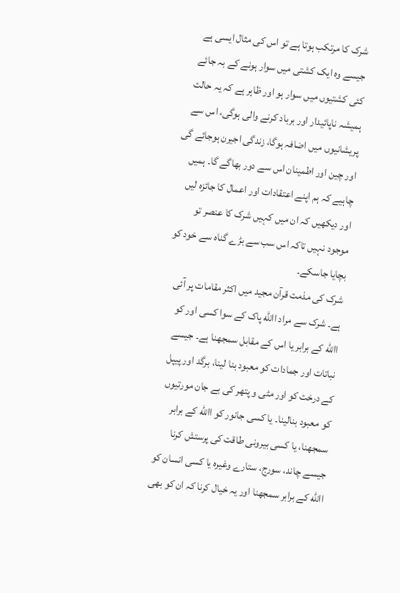شرک کا مرتکب ہوتا ہے تو اس کی مثال ایسی ہے جیسے وہ ایک کشتی میں سوار ہونے کے بہ جائے کئی کشتیوں میں سوار ہو اور ظاہر ہے کہ یہ حالت ہمیشہ ناپائیدار اور برباد کرنے والی ہوگی، اس سے پریشانیوں میں اضافہ ہوگا، زندگی اجیرن ہوجائے گی اور چین اور اطمینان اس سے دور بھاگے گا۔ ہمیں چاہیے کہ ہم اپنے اعتقادات اور اعمال کا جائزہ لیں اور دیکھیں کہ ان میں کہیں شرک کا عنصر تو موجود نہیں تاکہ اس سب سے بڑے گناہ سے خود کو بچایا جاسکے۔
شرک کی مذمت قرآن مجید میں اکثر مقامات پر آئی ہے۔ شرک سے مراد االله پاک کے سوا کسی اور کو االله کے برابر یا اس کے مقابل سمجھنا ہے۔ جیسے نباتات اور جمادات کو معبود بنا لینا، برگد اور پیپل کے درخت کو اور مٹی و پتھر کی بے جان مورتیوں کو معبود بنالینا۔ یا کسی جانور کو االله کے برابر سمجھنا، یا کسی بیرونی طاقت کی پرستش کرنا جیسے چاند، سورج، ستارے وغیرہ یا کسی انسان کو االله کے برابر سمجھنا اور یہ خیال کرنا کہ ان کو بھی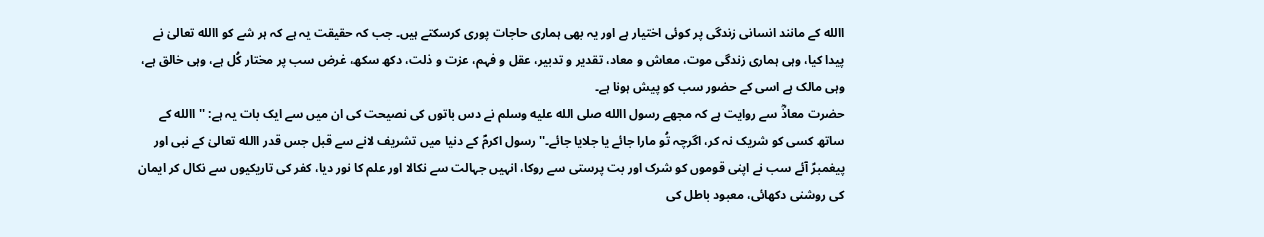االله کے مانند انسانی زندگی پر کوئی اختیار ہے اور یہ بھی ہماری حاجات پوری کرسکتے ہیں۔ جب کہ حقیقت یہ ہے کہ ہر شے کو االله تعالیٰ نے پیدا کیا، وہی ہماری زندگی موت، معاش و معاد، تقدیر و تدبیر، عقل و فہم، عزت و ذلت، دکھ سکھ، غرض سب پر مختار کُل ہے، وہی خالق ہے، وہی مالک ہے اسی کے حضور سب کو پیش ہونا ہے۔
حضرت معاذؓ سے روایت ہے کہ مجھے رسول االله صلى الله عليه وسلم نے دس باتوں کی نصیحت کی ان میں سے ایک بات یہ ہے: ''االله کے ساتھ کسی کو شریک نہ کر، اگرچہ تُو مارا جائے یا جلایا جائے۔'' رسول اکرمؐ کے دنیا میں تشریف لانے سے قبل جس قدر االله تعالیٰ کے نبی اور پیغمبرؑ آئے سب نے اپنی قوموں کو شرک اور بت پرستی سے روکا، انہیں جہالت سے نکالا اور علم کا نور دیا، کفر کی تاریکیوں سے نکال کر ایمان کی روشنی دکھائی، معبود باطل کی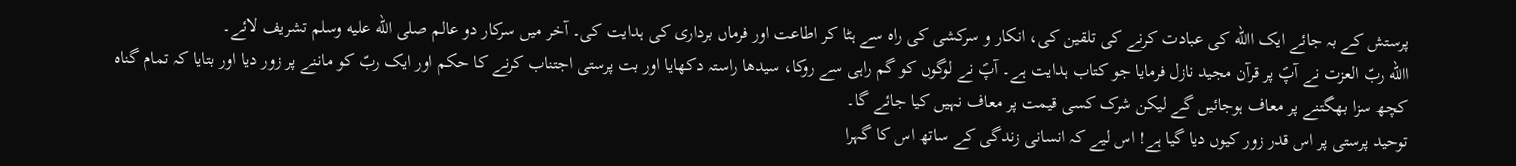پرستش کے بہ جائے ایک االله کی عبادت کرنے کی تلقین کی، انکار و سرکشی کی راہ سے ہٹا کر اطاعت اور فرماں برداری کی ہدایت کی۔ آخر میں سرکار دو عالم صلى الله عليه وسلم تشریف لائے۔
االله ربّ العزت نے آپؐ پر قرآن مجید نازل فرمایا جو کتاب ہدایت ہے۔ آپؐ نے لوگوں کو گم راہی سے روکا، سیدھا راستہ دکھایا اور بت پرستی اجتناب کرنے کا حکم اور ایک ربّ کو ماننے پر زور دیا اور بتایا کہ تمام گناہ کچھ سزا بھگتنے پر معاف ہوجائیں گے لیکن شرک کسی قیمت پر معاف نہیں کیا جائے گا۔
توحید پرستی پر اس قدر زور کیوں دیا گیا ہے! اس لیے کہ انسانی زندگی کے ساتھ اس کا گہرا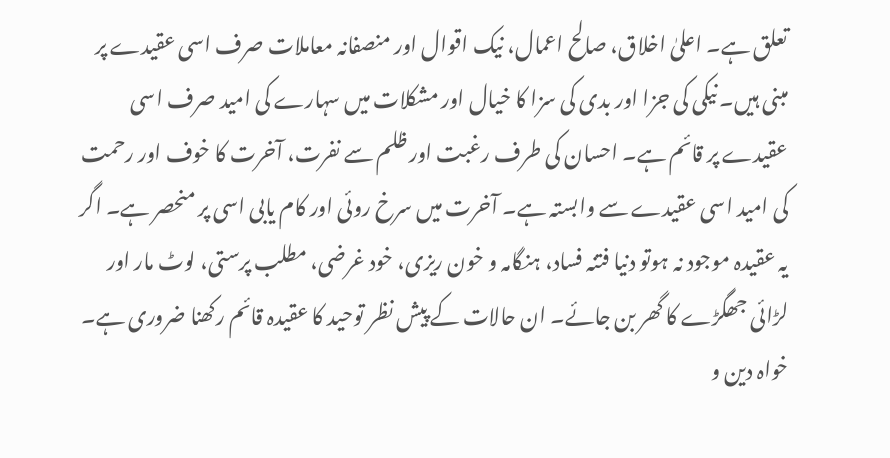تعلق ہے۔ اعلیٰ اخلاق، صالح اعمال، نیک اقوال اور منصفانہ معاملات صرف اسی عقیدے پر مبنی ہیں۔ نیکی کی جزا اور بدی کی سزا کا خیال اور مشکلات میں سہارے کی امید صرف اسی عقیدے پر قائم ہے۔ احسان کی طرف رغبت اور ظلم سے نفرت، آخرت کا خوف اور رحمت کی امید اسی عقیدے سے وابستہ ہے۔ آخرت میں سرخ روئی اور کام یابی اسی پر منحصر ہے۔ اگر یہ عقیدہ موجود نہ ہوتو دنیا فتنہ فساد، ہنگامہ و خون ریزی، خود غرضی، مطلب پرستی، لوٹ مار اور لڑائی جھگڑے کا گھر بن جائے۔ ان حالات کے پیش نظر توحید کا عقیدہ قائم رکھنا ضروری ہے۔
خواہ دین و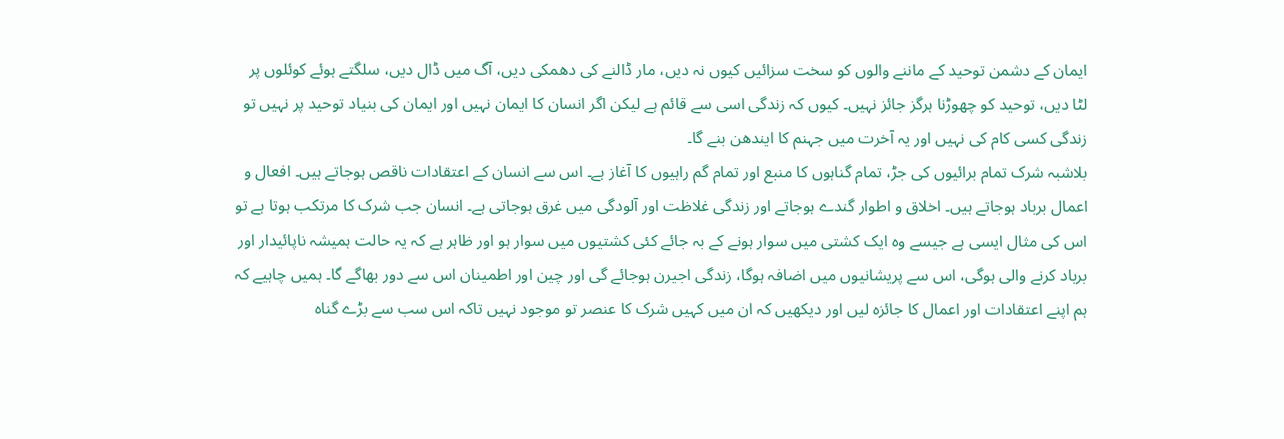ایمان کے دشمن توحید کے ماننے والوں کو سخت سزائیں کیوں نہ دیں، مار ڈالنے کی دھمکی دیں، آگ میں ڈال دیں، سلگتے ہوئے کوئلوں پر لٹا دیں، توحید کو چھوڑنا ہرگز جائز نہیں۔ کیوں کہ زندگی اسی سے قائم ہے لیکن اگر انسان کا ایمان نہیں اور ایمان کی بنیاد توحید پر نہیں تو زندگی کسی کام کی نہیں اور یہ آخرت میں جہنم کا ایندھن بنے گا۔
بلاشبہ شرک تمام برائیوں کی جڑ، تمام گناہوں کا منبع اور تمام گم راہیوں کا آغاز ہے۔ اس سے انسان کے اعتقادات ناقص ہوجاتے ہیں۔ افعال و اعمال برباد ہوجاتے ہیں۔ اخلاق و اطوار گندے ہوجاتے اور زندگی غلاظت اور آلودگی میں غرق ہوجاتی ہے۔ انسان جب شرک کا مرتکب ہوتا ہے تو اس کی مثال ایسی ہے جیسے وہ ایک کشتی میں سوار ہونے کے بہ جائے کئی کشتیوں میں سوار ہو اور ظاہر ہے کہ یہ حالت ہمیشہ ناپائیدار اور برباد کرنے والی ہوگی، اس سے پریشانیوں میں اضافہ ہوگا، زندگی اجیرن ہوجائے گی اور چین اور اطمینان اس سے دور بھاگے گا۔ ہمیں چاہیے کہ ہم اپنے اعتقادات اور اعمال کا جائزہ لیں اور دیکھیں کہ ان میں کہیں شرک کا عنصر تو موجود نہیں تاکہ اس سب سے بڑے گناہ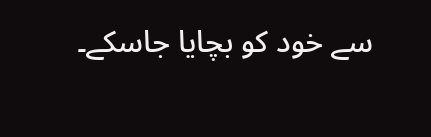سے خود کو بچایا جاسکے۔